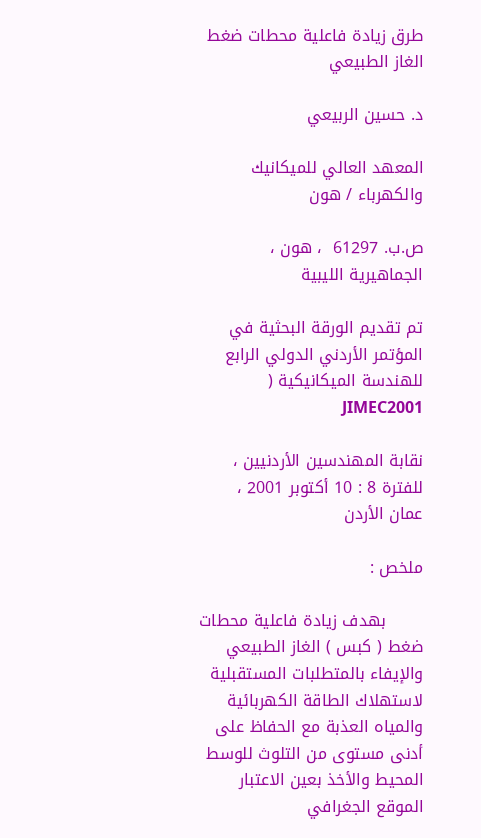طرق زيادة فاعلية محطات ضغط الغاز الطبيعي

د. حسين الربيعي

المعهد العالي للميكانيك والكهرباء / هون

ص.ب. 61297  ، هون ، الجماهيرية الليبية

تم تقديم الورقة البحثية في المؤتمر الأردني الدولي الرابع للهندسة الميكانيكية (  JIMEC2001

نقابة المهندسين الأردنيين ، للفترة 8 : 10 أكتوبر 2001 ، عمان الأردن

ملخص :

       بهدف زيادة فاعلية محطات ضغط ( كبس ) الغاز الطبيعي والإيفاء بالمتطلبات المستقبلية لاستهلاك الطاقة الكهربائية والمياه العذبة مع الحفاظ على أدنى مستوى من التلوث للوسط المحيط والأخذ بعين الاعتبار الموقع الجغرافي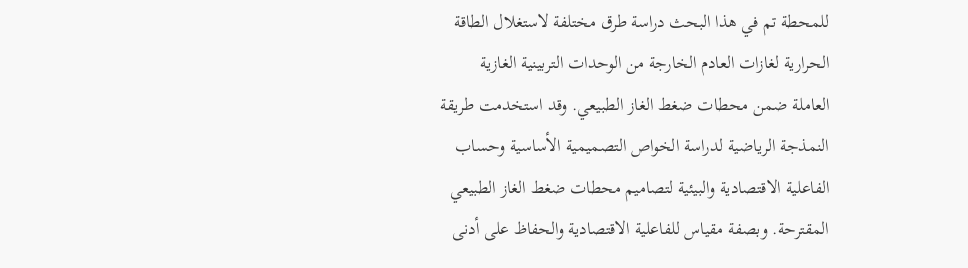للمحطة تم في هذا البحث دراسة طرق مختلفة لاستغلال الطاقة الحرارية لغازات العادم الخارجة من الوحدات التربينية الغازية العاملة ضمن محطات ضغط الغاز الطبيعي. وقد استخدمت طريقة النمذجة الرياضية لدراسة الخواص التصميمية الأساسية وحساب الفاعلية الاقتصادية والبيئية لتصاميم محطات ضغط الغاز الطبيعي المقترحة. وبصفة مقياس للفاعلية الاقتصادية والحفاظ على أدنى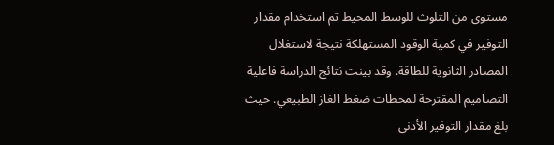مستوى من التلوث للوسط المحيط تم استخدام مقدار التوفير في كمية الوقود المستهلكة نتيجة لاستغلال المصادر الثانوية للطاقة. وقد بينت نتائج الدراسة فاعلية التصاميم المقترحة لمحطات ضغط الغاز الطبيعي. حيث بلغ مقدار التوفير الأدنى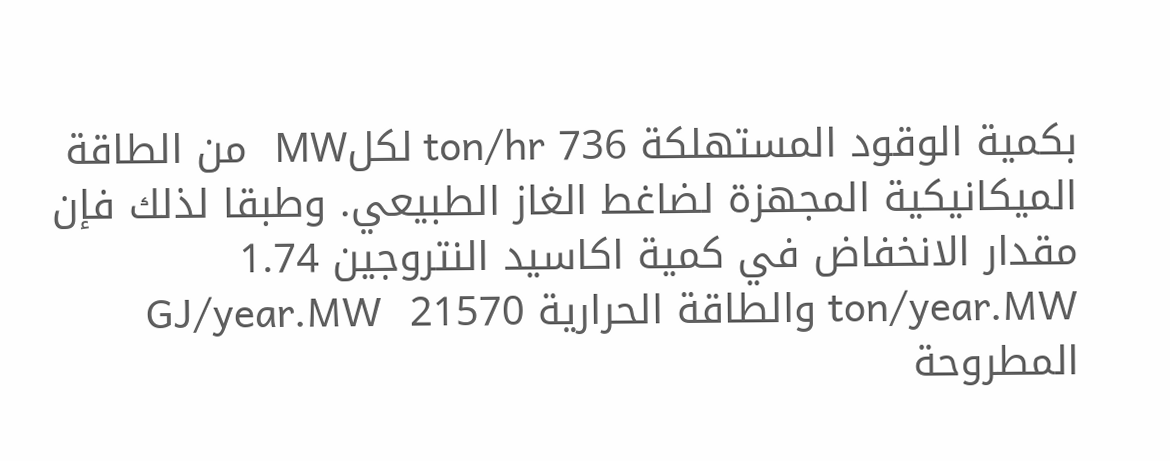بكمية الوقود المستهلكة 736 ton/hr لكلMW  من الطاقة الميكانيكية المجهزة لضاغط الغاز الطبيعي. وطبقا لذلك فإن مقدار الانخفاض في كمية اكاسيد النتروجين 1.74 ton/year.MW والطاقة الحرارية 21570  GJ/year.MW المطروحة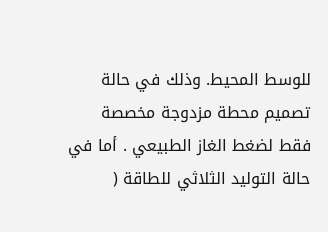للوسط المحيط. وذلك في حالة تصميم محطة مزدوجة مخصصة فقط لضغط الغاز الطبيعي . أما في حالة التوليد الثلاثي للطاقة (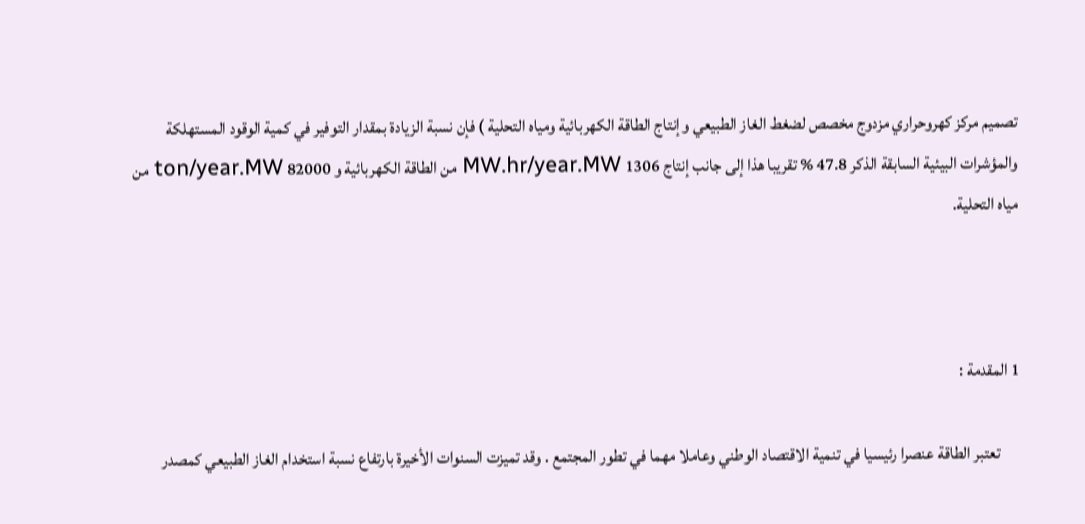تصميم مركز كهروحراري مزدوج مخصص لضغط الغاز الطبيعي وإنتاج الطاقة الكهربائية ومياه التحلية ) فإن نسبة الزيادة بمقدار التوفير في كمية الوقود المستهلكة والمؤشرات البيئية السابقة الذكر 47.8 % تقريبا هذا إلى جانب إنتاج 1306 MW.hr/year.MW من الطاقة الكهربائية و 82000 ton/year.MW من مياه التحلية.



1 المقدمة :

      تعتبر الطاقة عنصرا رئيسيا في تنمية الاقتصاد الوطني وعاملا مهما في تطور المجتمع . وقد تميزت السنوات الأخيرة بارتفاع نسبة استخدام الغاز الطبيعي كمصدر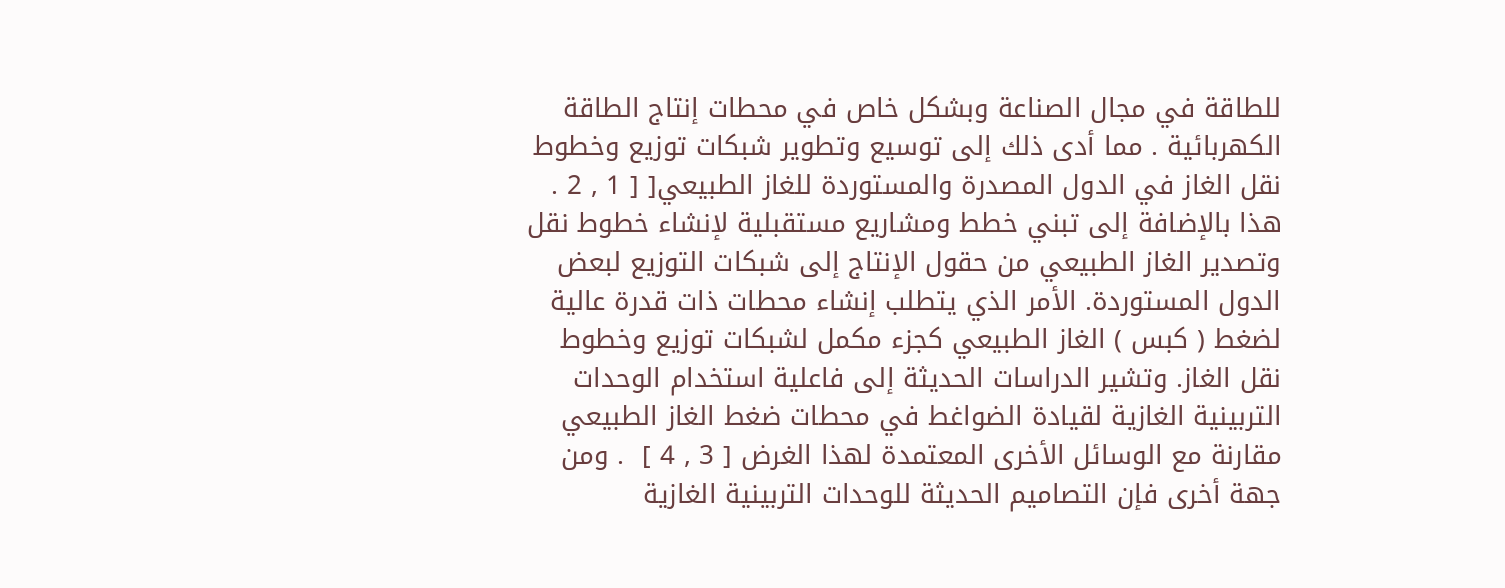للطاقة في مجال الصناعة وبشكل خاص في محطات إنتاج الطاقة الكهربائية . مما أدى ذلك إلى توسيع وتطوير شبكات توزيع وخطوط نقل الغاز في الدول المصدرة والمستوردة للغاز الطبيعي[ [ 1 , 2 . هذا بالإضافة إلى تبني خطط ومشاريع مستقبلية لإنشاء خطوط نقل وتصدير الغاز الطبيعي من حقول الإنتاج إلى شبكات التوزيع لبعض الدول المستوردة. الأمر الذي يتطلب إنشاء محطات ذات قدرة عالية لضغط ( كبس ) الغاز الطبيعي كجزء مكمل لشبكات توزيع وخطوط نقل الغاز. وتشير الدراسات الحديثة إلى فاعلية استخدام الوحدات التربينية الغازية لقيادة الضواغط في محطات ضغط الغاز الطبيعي مقارنة مع الوسائل الأخرى المعتمدة لهذا الغرض [ 3 , 4 ]  . ومن جهة أخرى فإن التصاميم الحديثة للوحدات التربينية الغازية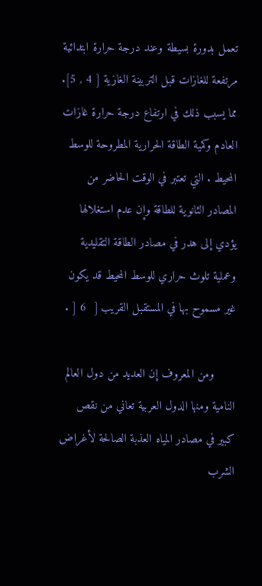تعمل بدورة بسيطة وعند درجة حرارة ابتدائية مرتفعة للغازات قبل التربينة الغازية [ 4 , 5]. مما يسبب ذلك في ارتفاع درجة حرارة غازات العادم وكمية الطاقة الحرارية المطروحة للوسط المحيط . التي تعتبر في الوقت الحاضر من المصادر الثانوية للطاقة وإن عدم استغلالها يؤدي إلى هدر في مصادر الطاقة التقليدية وعملية تلوث حراري للوسط المحيط قد يكون غير مسموح بها في المستقبل القريب [  6 [ .

      ومن المعروف إن العديد من دول العالم النامية ومنها الدول العربية تعاني من نقص كبير في مصادر المياه العذبة الصالحة لأغراض الشرب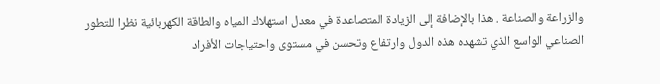والزراعة والصناعة . هذا بالإضافة إلى الزيادة المتصاعدة في معدل استهلاك المياه والطاقة الكهربائية نظرا للتطور الصناعي الواسع الذي تشهده هذه الدول وارتفاع وتحسن في مستوى واحتياجات الأفراد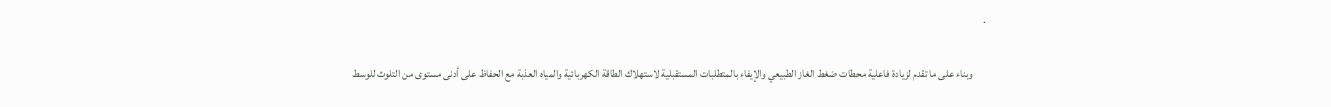.

      وبناء على ما تقدم لزيادة فاعلية محطات ضغط الغاز الطبيعي والإيفاء بالمتطلبات المستقبلية لاستهلاك الطاقة الكهربائية والمياه العذبة مع الحفاظ على أدنى مستوى من التلوث للوسط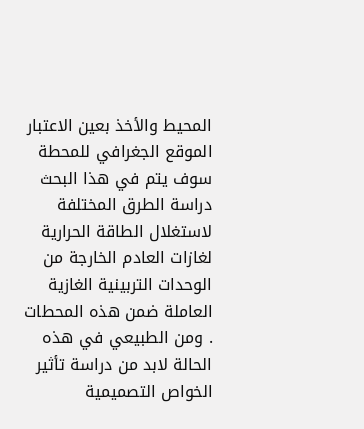المحيط والأخذ بعين الاعتبار الموقع الجغرافي للمحطة سوف يتم في هذا البحث دراسة الطرق المختلفة لاستغلال الطاقة الحرارية لغازات العادم الخارجة من الوحدات التربينية الغازية العاملة ضمن هذه المحطات . ومن الطبيعي في هذه الحالة لابد من دراسة تأثير الخواص التصميمية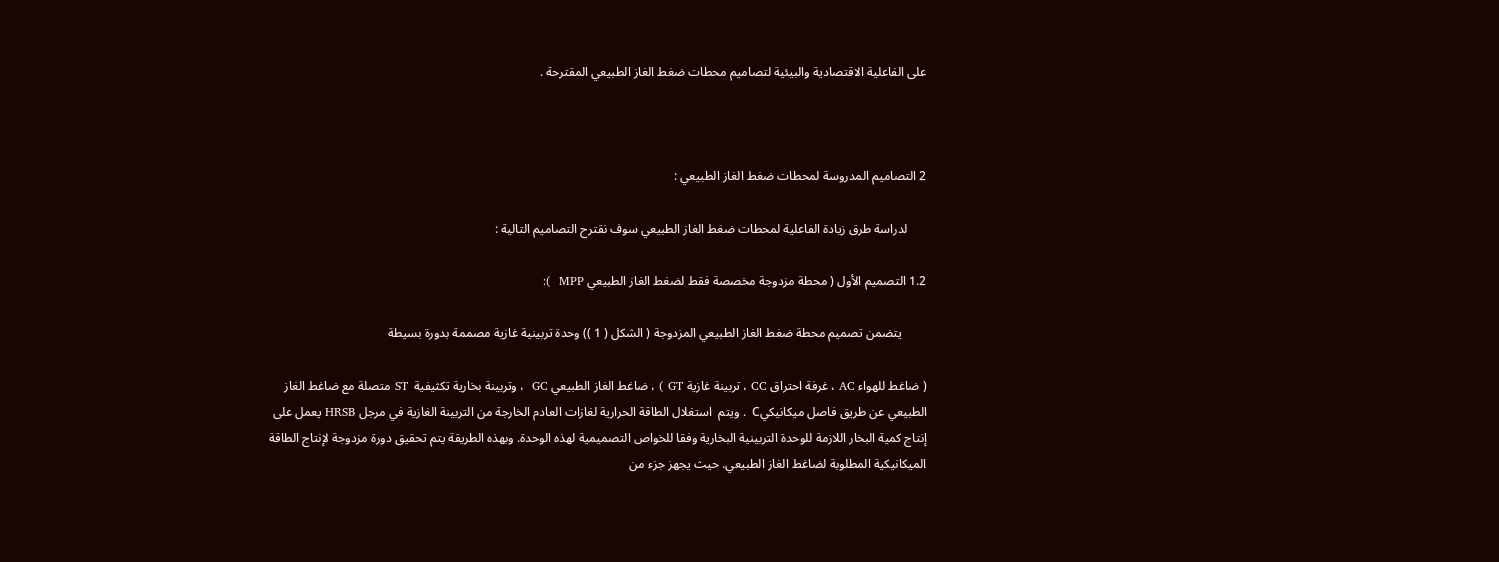على الفاعلية الاقتصادية والبيئية لتصاميم محطات ضغط الغاز الطبيعي المقترحة .



2 التصاميم المدروسة لمحطات ضغط الغاز الطبيعي :

      لدراسة طرق زيادة الفاعلية لمحطات ضغط الغاز الطبيعي سوف نقترح التصاميم التالية :

1.2 التصميم الأول ( محطة مزدوجة مخصصة فقط لضغط الغاز الطبيعي MPP  ):

        يتضمن تصميم محطة ضغط الغاز الطبيعي المزدوجة ( الشكل ( 1 )) وحدة تربينية غازية مصممة بدورة بسيطة

( ضاغط للهواء AC ، غرفة احتراق CC ، تربينة غازية GT ) ، ضاغط الغاز الطبيعي GC  ، وتربينة بخارية تكثيفية  ST متصلة مع ضاغط الغاز الطبيعي عن طريق فاصل ميكانيكيC  . ويتم  استغلال الطاقة الحرارية لغازات العادم الخارجة من التربينة الغازية في مرجل HRSB يعمل على إنتاج كمية البخار اللازمة للوحدة التربينية البخارية وفقا للخواص التصميمية لهذه الوحدة. وبهذه الطريقة يتم تحقيق دورة مزدوجة لإنتاج الطاقة الميكانيكية المطلوبة لضاغط الغاز الطبيعي. حيث يجهز جزء من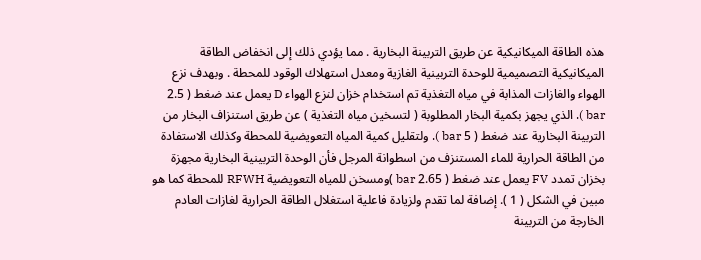هذه الطاقة الميكانيكية عن طريق التربينة البخارية . مما يؤدي ذلك إلى انخفاض الطاقة الميكانيكية التصميمية للوحدة التربينية الغازية ومعدل استهلاك الوقود للمحطة . وبهدف نزع الهواء والغازات المذابة في مياه التغذية تم استخدام خزان لنزع الهواء D يعمل عند ضغط ( 2.5 bar ). الذي يجهز بكمية البخار المطلوبة ( لتسخين مياه التغذية ) عن طريق استنزاف البخار من التربينة البخارية عند ضغط ( 5 bar ). ولتقليل كمية المياه التعويضية للمحطة وكذلك الاستفادة من الطاقة الحرارية للماء المستنزف من اسطوانة المرجل فأن الوحدة التربينية البخارية مجهزة بخزان تمدد FV يعمل عند ضغط ( 2.65 bar )ومسخن للمياه التعويضية RFWH للمحطة كما هو مبين في الشكل ( 1 ). إضافة لما تقدم ولزيادة فاعلية استغلال الطاقة الحرارية لغازات العادم الخارجة من التربينة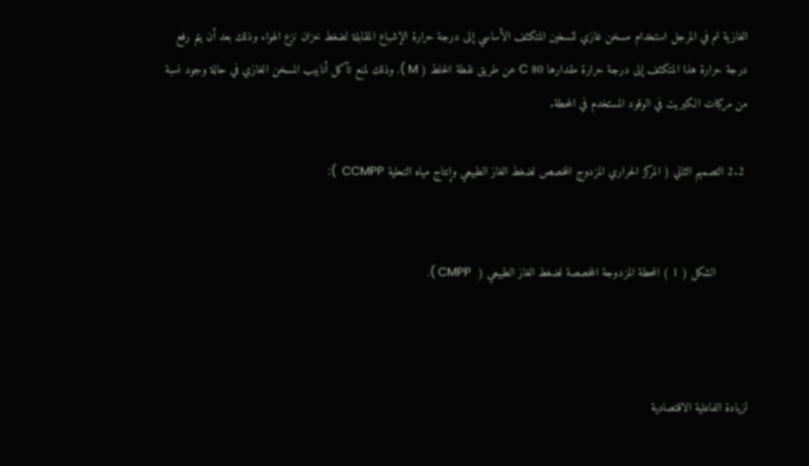الغازية تم في المرجل استخدام مسخن غازي لتسخين المتكثف الأساسي إلى درجة حرارة الإشباع المقابلة لضغط خزان نزع الهواء وذلك بعد أن يتم رفع درجة حرارة هذا المتكثف إلى درجة حرارة مقدارها 80 C عن طريق نقطة الخلط ( M ). وذلك لمنع تآكل أنابيب المسخن الغازي في حالة وجود نسبة من مركبات الكبريت في الوقود المستخدم في المحطة.

 2.2 التصميم الثاني ( المركز الحراري المزدوج المخصص لضغط الغاز الطبيعي وإنتاج مياه التحلية CCMPP  ):


         الشكل ( 1 ) المحطة المزدوجة المخصصة لضغط الغاز الطبيعي (  CMPP ).



لزيادة الفاعلية الاقتصادية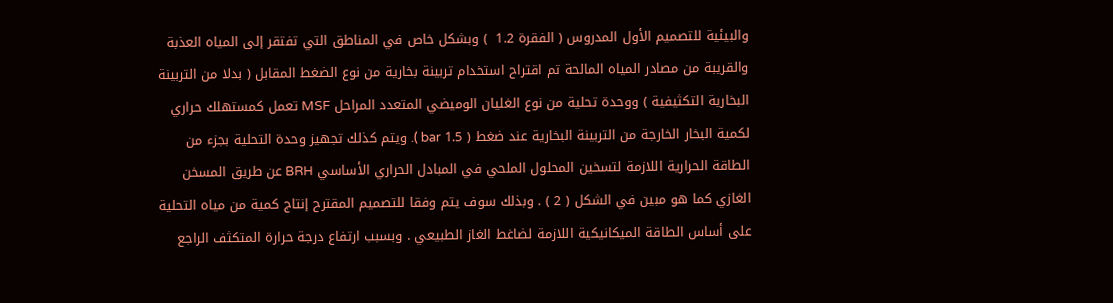والبيئية للتصميم الأول المدروس ( الفقرة 1.2  ) وبشكل خاص في المناطق التي تفتقر إلى المياه العذبة والقريبة من مصادر المياه المالحة تم اقتراح استخدام تربينة بخارية من نوع الضغط المقابل ( بدلا من التربينة البخارية التكثيفية ) ووحدة تحلية من نوع الغليان الوميضي المتعدد المراحل MSF تعمل كمستهلك حراري لكمية البخار الخارجة من التربينة البخارية عند ضغط ( 1.5 bar ). ويتم كذلك تجهيز وحدة التحلية بجزء من الطاقة الحرارية اللازمة لتسخين المحلول الملحي في المبادل الحراري الأساسي BRH عن طريق المسخن الغازي كما هو مبين في الشكل ( 2 ) . وبذلك سوف يتم وفقا للتصميم المقترح إنتاج كمية من مياه التحلية على أساس الطاقة الميكانيكية اللازمة لضاغط الغاز الطبيعي . وبسبب ارتفاع درجة حرارة المتكثف الراجع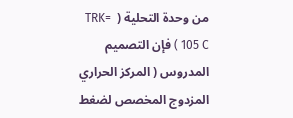من وحدة التحلية (  TRK= 105 C ) فإن التصميم المدروس ( المركز الحراري المزدوج المخصص لضغط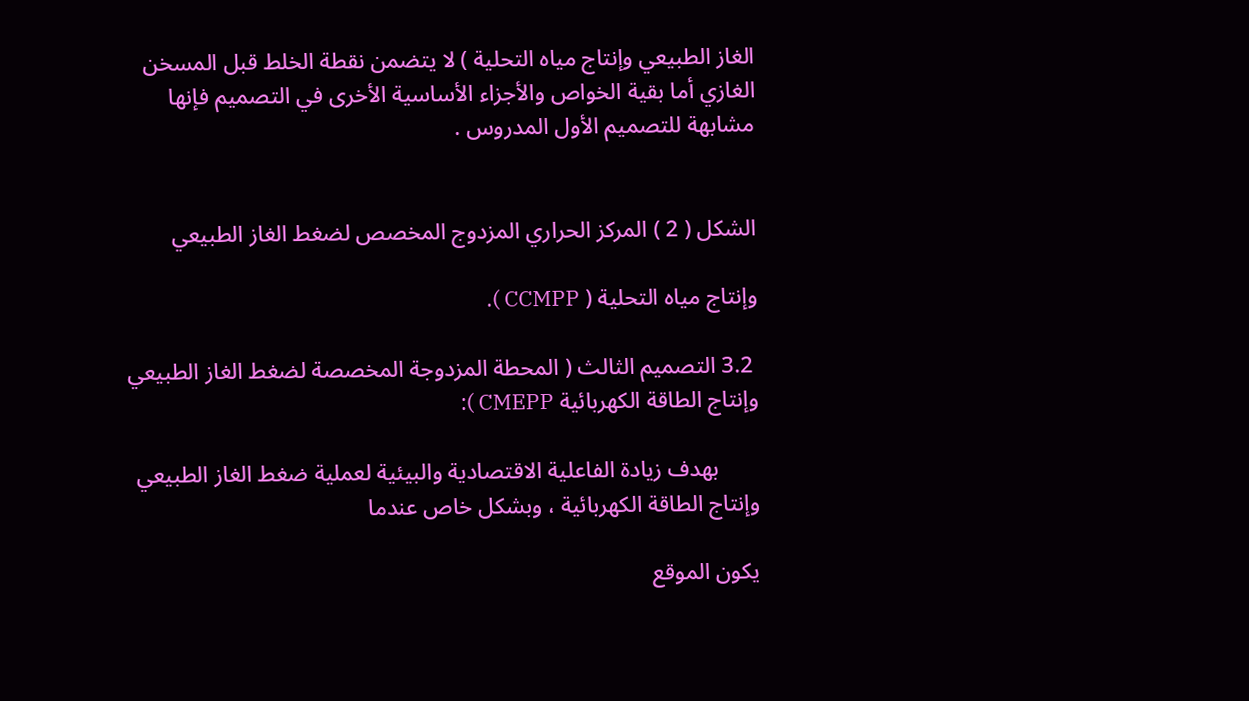الغاز الطبيعي وإنتاج مياه التحلية ) لا يتضمن نقطة الخلط قبل المسخن الغازي أما بقية الخواص والأجزاء الأساسية الأخرى في التصميم فإنها مشابهة للتصميم الأول المدروس .


الشكل ( 2 ) المركز الحراري المزدوج المخصص لضغط الغاز الطبيعي

وإنتاج مياه التحلية ( CCMPP ).

 3.2 التصميم الثالث ( المحطة المزدوجة المخصصة لضغط الغاز الطبيعي وإنتاج الطاقة الكهربائية CMEPP ):

       بهدف زيادة الفاعلية الاقتصادية والبيئية لعملية ضغط الغاز الطبيعي وإنتاج الطاقة الكهربائية ، وبشكل خاص عندما

يكون الموقع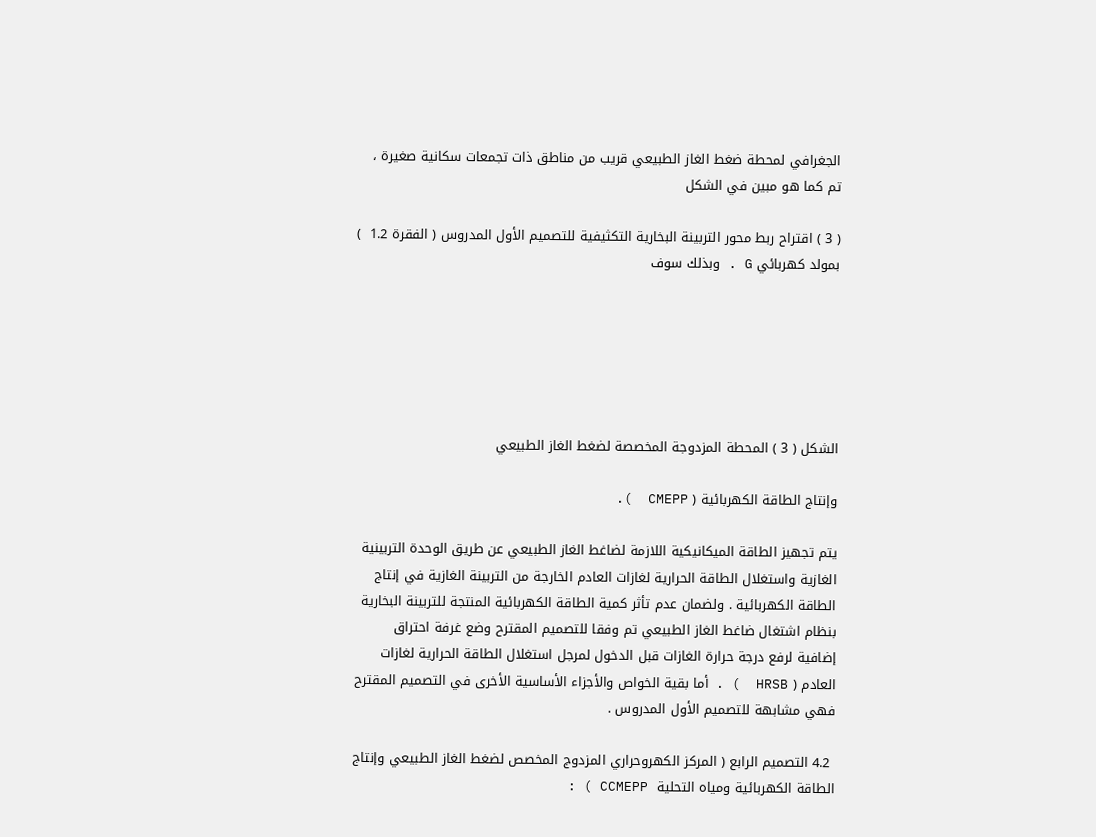الجغرافي لمحطة ضغط الغاز الطبيعي قريب من مناطق ذات تجمعات سكانية صغيرة ، تم كما هو مبين في الشكل

( 3 ) اقتراح ربط محور التربينة البخارية التكثيفية للتصميم الأول المدروس ( الفقرة 1.2  ) بمولد كهربائي G . وبذلك سوف






الشكل ( 3 ) المحطة المزدوجة المخصصة لضغط الغاز الطبيعي

وإنتاج الطاقة الكهربائية ( CMEPP  ).

يتم تجهيز الطاقة الميكانيكية اللازمة لضاغط الغاز الطبيعي عن طريق الوحدة التربينية الغازية واستغلال الطاقة الحرارية لغازات العادم الخارجة من التربينة الغازية في إنتاج الطاقة الكهربائية . ولضمان عدم تأثر كمية الطاقة الكهربائية المنتجة للتربينة البخارية بنظام اشتغال ضاغط الغاز الطبيعي تم وفقا للتصميم المقترح وضع غرفة احتراق إضافية لرفع درجة حرارة الغازات قبل الدخول لمرجل استغلال الطاقة الحرارية لغازات العادم ( HRSB  ) . أما بقية الخواص والأجزاء الأساسية الأخرى في التصميم المقترح فهي مشابهة للتصميم الأول المدروس .

 4.2 التصميم الرابع ( المركز الكهروحراري المزدوج المخصص لضغط الغاز الطبيعي وإنتاج الطاقة الكهربائية ومياه التحلية  CCMEPP ) :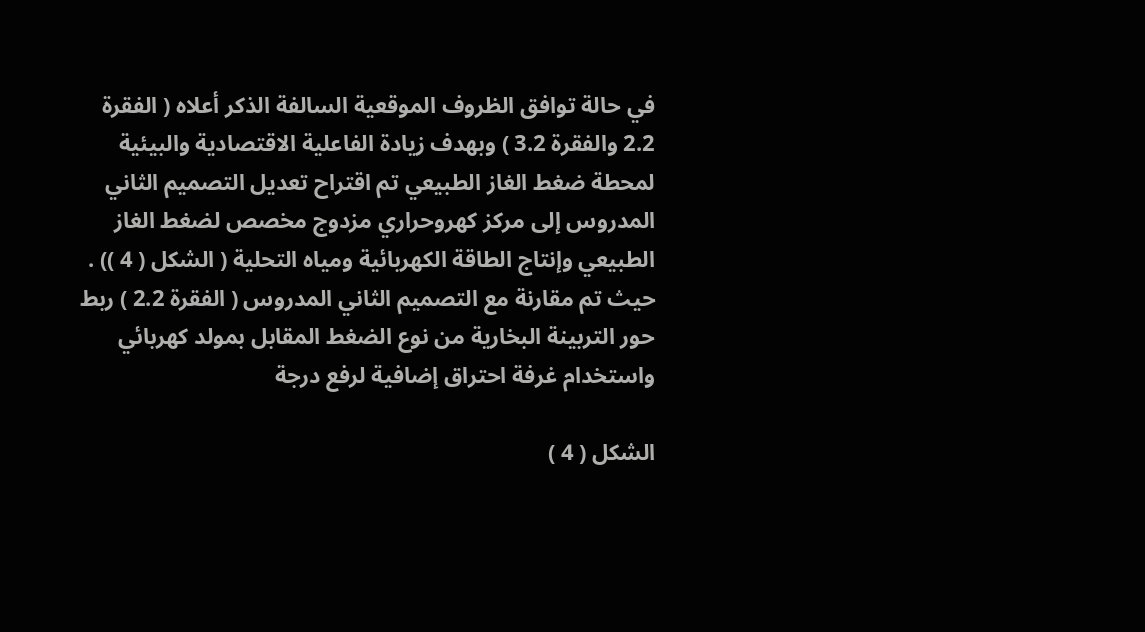في حالة توافق الظروف الموقعية السالفة الذكر أعلاه ( الفقرة 2.2 والفقرة 3.2 ) وبهدف زيادة الفاعلية الاقتصادية والبيئية لمحطة ضغط الغاز الطبيعي تم اقتراح تعديل التصميم الثاني المدروس إلى مركز كهروحراري مزدوج مخصص لضغط الغاز الطبيعي وإنتاج الطاقة الكهربائية ومياه التحلية ( الشكل ( 4 )) . حيث تم مقارنة مع التصميم الثاني المدروس ( الفقرة 2.2 ) ربط حور التربينة البخارية من نوع الضغط المقابل بمولد كهربائي واستخدام غرفة احتراق إضافية لرفع درجة

الشكل ( 4 )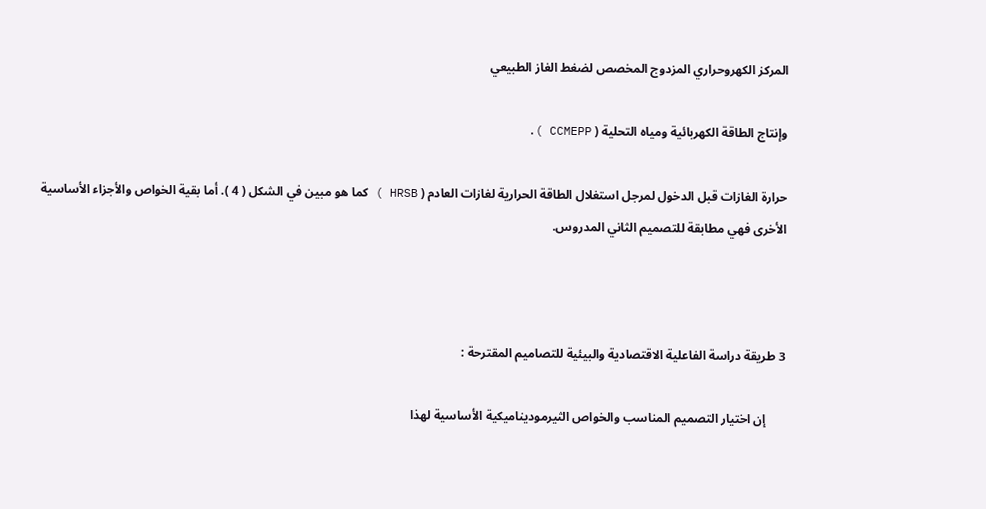المركز الكهروحراري المزدوج المخصص لضغط الغاز الطبيعي

وإنتاج الطاقة الكهربائية ومياه التحلية ( CCMEPP ).

حرارة الغازات قبل الدخول لمرجل استغلال الطاقة الحرارية لغازات العادم ( HRSB ) كما هو مبين في الشكل ( 4 ). أما بقية الخواص والأجزاء الأساسية الأخرى فهي مطابقة للتصميم الثاني المدروس.



3 طريقة دراسة الفاعلية الاقتصادية والبيئية للتصاميم المقترحة :

      إن اختيار التصميم المناسب والخواص الثيرموديناميكية الأساسية لهذا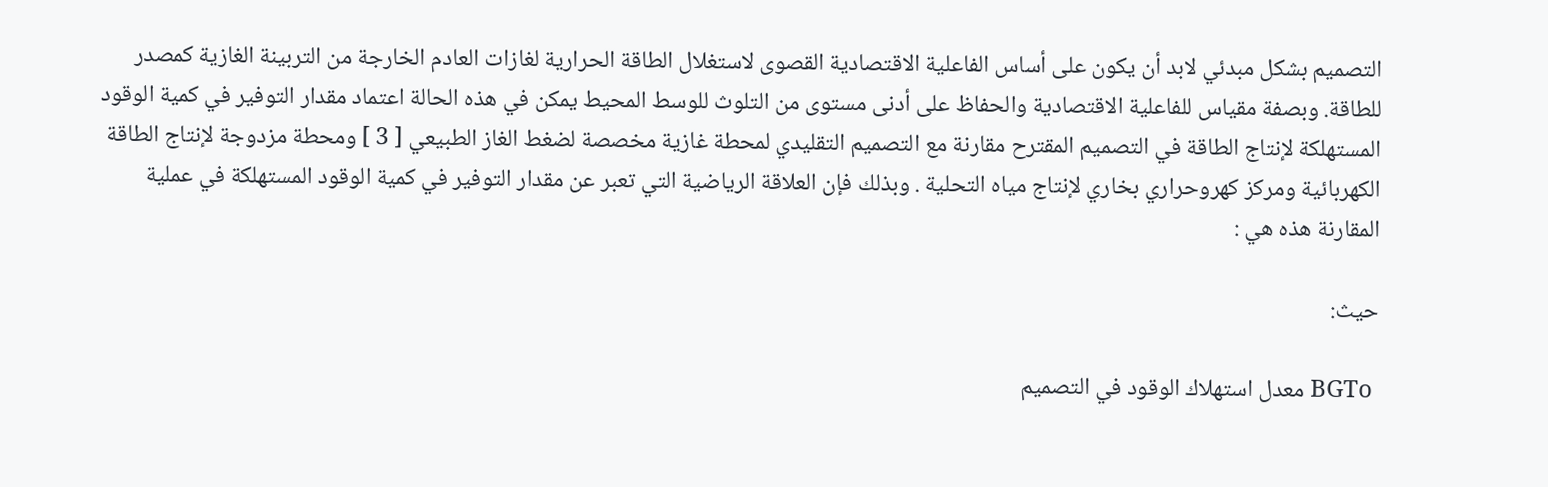التصميم بشكل مبدئي لابد أن يكون على أساس الفاعلية الاقتصادية القصوى لاستغلال الطاقة الحرارية لغازات العادم الخارجة من التربينة الغازية كمصدر للطاقة. وبصفة مقياس للفاعلية الاقتصادية والحفاظ على أدنى مستوى من التلوث للوسط المحيط يمكن في هذه الحالة اعتماد مقدار التوفير في كمية الوقود المستهلكة لإنتاج الطاقة في التصميم المقترح مقارنة مع التصميم التقليدي لمحطة غازية مخصصة لضغط الغاز الطبيعي [ 3 ] ومحطة مزدوجة لإنتاج الطاقة الكهربائية ومركز كهروحراري بخاري لإنتاج مياه التحلية . وبذلك فإن العلاقة الرياضية التي تعبر عن مقدار التوفير في كمية الوقود المستهلكة في عملية المقارنة هذه هي :

حيث:

 BGTo معدل استهلاك الوقود في التصميم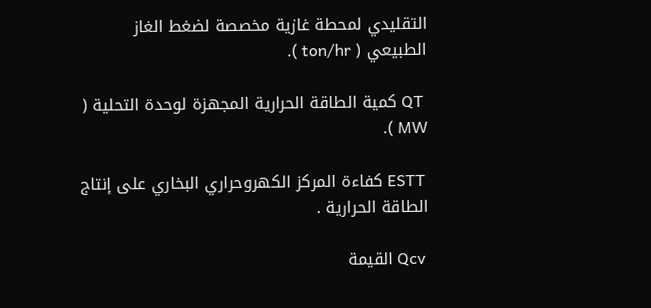التقليدي لمحطة غازية مخصصة لضغط الغاز الطبيعي ( ton/hr ).

 QT كمية الطاقة الحرارية المجهزة لوحدة التحلية ( MW ).

 ESTT كفاءة المركز الكهروحراري البخاري على إنتاج الطاقة الحرارية .

 Qcv القيمة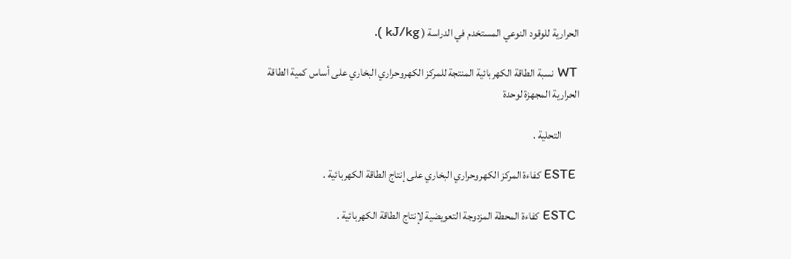الحرارية للوقود النوعي المستخدم في الدراسة ( kJ/kg ).

 WT نسبة الطاقة الكهربائية المنتجة للمركز الكهروحراري البخاري على أساس كمية الطاقة الحرارية المجهزة لوحدة

        التحلية .

 ESTE كفاءة المركز الكهروحراري البخاري على إنتاج الطاقة الكهربائية .

 ESTC كفاءة المحطة المزدوجة التعويضية لإنتاج الطاقة الكهربائية .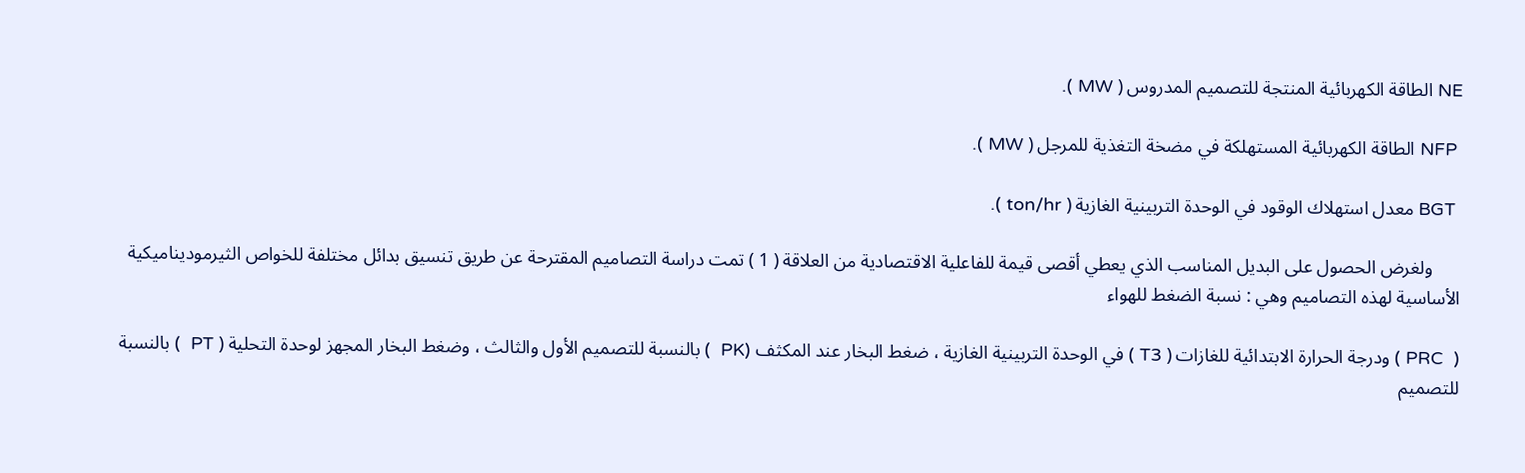NE الطاقة الكهربائية المنتجة للتصميم المدروس ( MW ).

 NFP الطاقة الكهربائية المستهلكة في مضخة التغذية للمرجل ( MW ).

 BGT معدل استهلاك الوقود في الوحدة التربينية الغازية ( ton/hr ).

      ولغرض الحصول على البديل المناسب الذي يعطي أقصى قيمة للفاعلية الاقتصادية من العلاقة ( 1 ) تمت دراسة التصاميم المقترحة عن طريق تنسيق بدائل مختلفة للخواص الثيرموديناميكية الأساسية لهذه التصاميم وهي : نسبة الضغط للهواء

(  PRC ) ودرجة الحرارة الابتدائية للغازات ( T3 ) في الوحدة التربينية الغازية ، ضغط البخار عند المكثف (PK  ) بالنسبة للتصميم الأول والثالث ، وضغط البخار المجهز لوحدة التحلية ( PT  ) بالنسبة للتصميم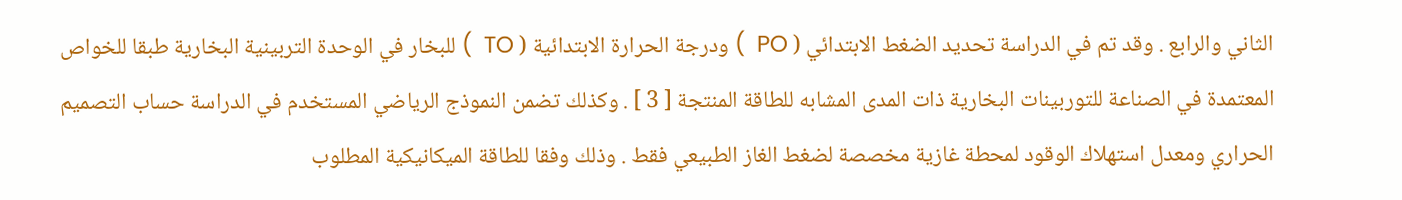الثاني والرابع . وقد تم في الدراسة تحديد الضغط الابتدائي ( PO  ) ودرجة الحرارة الابتدائية ( TO  ) للبخار في الوحدة التربينية البخارية طبقا للخواص المعتمدة في الصناعة للتوربينات البخارية ذات المدى المشابه للطاقة المنتجة [ 3 ] . وكذلك تضمن النموذج الرياضي المستخدم في الدراسة حساب التصميم الحراري ومعدل استهلاك الوقود لمحطة غازية مخصصة لضغط الغاز الطبيعي فقط . وذلك وفقا للطاقة الميكانيكية المطلوب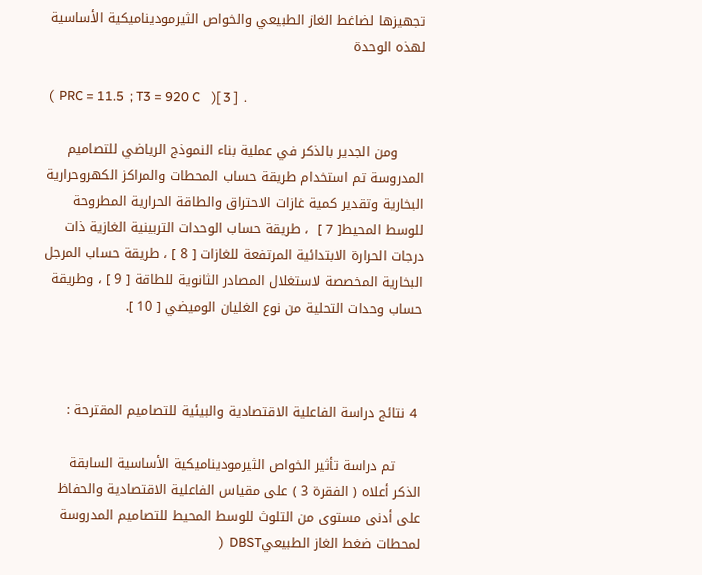تجهيزها لضاغط الغاز الطبيعي والخواص الثيرموديناميكية الأساسية لهذه الوحدة

 (  PRC = 11.5  ; T3 = 920 C    )[ 3 ]  .

      ومن الجدير بالذكر في عملية بناء النموذج الرياضي للتصاميم المدروسة تم استخدام طريقة حساب المحطات والمراكز الكهروحرارية البخارية وتقدير كمية غازات الاحتراق والطاقة الحرارية المطروحة للوسط المحيط[ 7 ]  ، طريقة حساب الوحدات التربينية الغازية ذات درجات الحرارة الابتدائية المرتفعة للغازات [ 8 ] ، طريقة حساب المرجل البخارية المخصصة لاستغلال المصادر الثانوية للطاقة [ 9 ] ، وطريقة حساب وحدات التحلية من نوع الغليان الوميضي [ 10 ].



 4 نتائج دراسة الفاعلية الاقتصادية والبيئية للتصاميم المقترحة :

      تم دراسة تأثير الخواص الثيرموديناميكية الأساسية السابقة الذكر أعلاه ( الفقرة 3 ) على مقياس الفاعلية الاقتصادية والحفاظ على أدنى مستوى من التلوث للوسط المحيط للتصاميم المدروسة لمحطات ضغط الغاز الطبيعيDBST  (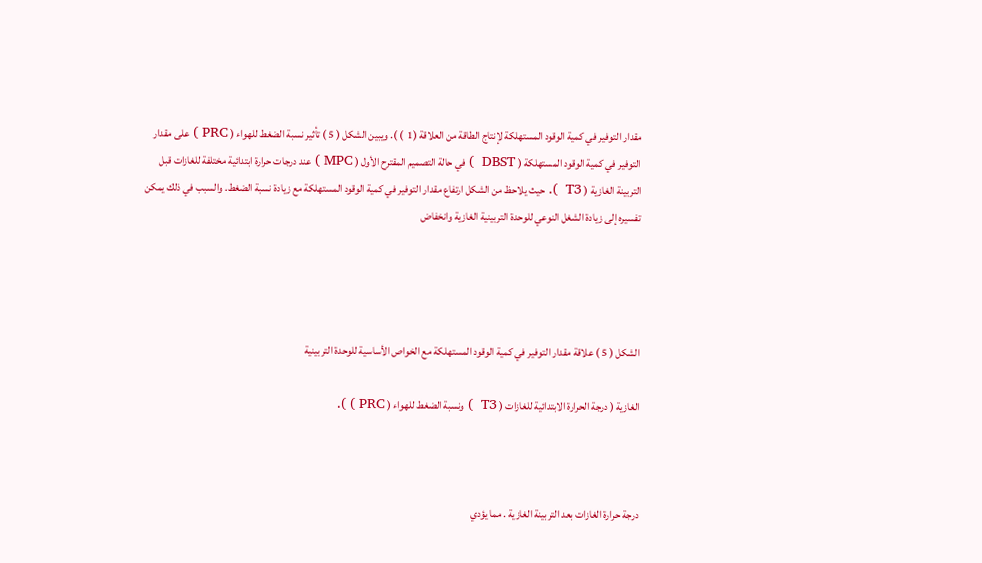مقدار التوفير في كمية الوقود المستهلكة لإنتاج الطاقة من العلاقة (1  ) ). ويبين الشكل ( 5 ) تأثير نسبة الضغط للهواء ( PRC ) على مقدار التوفير في كمية الوقود المستهلكة ( DBST  ) في حالة التصميم المقترح الأول ( MPC ) عند درجات حرارة ابتدائية مختلفة للغازات قبل التربينة الغازية ( T3  ). حيث يلاحظ من الشكل ارتفاع مقدار التوفير في كمية الوقود المستهلكة مع زيادة نسبة الضغط. والسبب في ذلك يمكن تفسيره إلى زيادة الشغل النوعي للوحدة التربينية الغازية وانخفاض




الشكل ( 5 ) علاقة مقدار التوفير في كمية الوقود المستهلكة مع الخواص الأساسية للوحدة التربينية

الغازية ( درجة الحرارة الابتدائية للغازات ( T3  ) ونسبة الضغط للهواء ( PRC ) ).



درجة حرارة الغازات بعد التربينة الغازية . مما يؤدي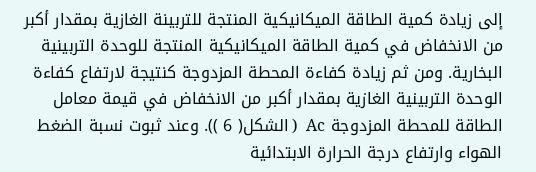إلى زيادة كمية الطاقة الميكانيكية المنتجة للتربينة الغازية بمقدار أكبر من الانخفاض في كمية الطاقة الميكانيكية المنتجة للوحدة التربينية البخارية. ومن ثم زيادة كفاءة المحطة المزدوجة كنتيجة لارتفاع كفاءة الوحدة التربينية الغازية بمقدار أكبر من الانخفاض في قيمة معامل الطاقة للمحطة المزدوجة Ac  ( الشكل( 6 )). وعند ثبوت نسبة الضغط الهواء وارتفاع درجة الحرارة الابتدائية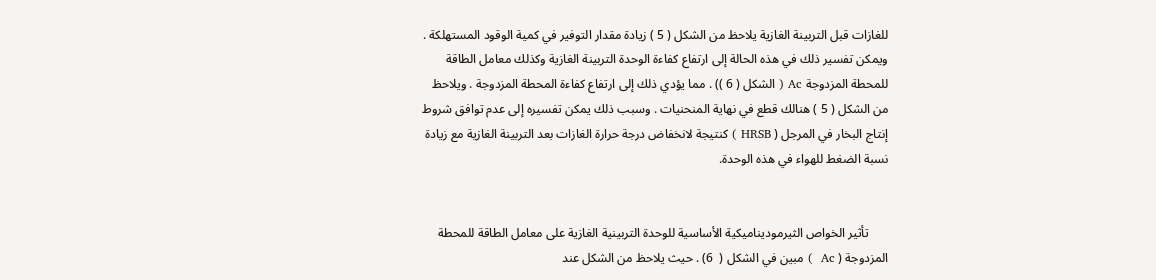للغازات قبل التربينة الغازية يلاحظ من الشكل ( 5 ) زيادة مقدار التوفير في كمية الوقود المستهلكة . ويمكن تفسير ذلك في هذه الحالة إلى ارتفاع كفاءة الوحدة التربينة الغازية وكذلك معامل الطاقة للمحطة المزدوجة Ac ( الشكل ( 6 )) . مما يؤدي ذلك إلى ارتفاع كفاءة المحطة المزدوجة . ويلاحظ من الشكل ( 5 ) هنالك قطع في نهاية المنحنيات . وسبب ذلك يمكن تفسيره إلى عدم توافق شروط إنتاج البخار في المرجل ( HRSB ) كنتيجة لانخفاض درجة حرارة الغازات بعد التربينة الغازية مع زيادة نسبة الضغط للهواء في هذه الوحدة.


      تأثير الخواص الثيرموديناميكية الأساسية للوحدة التربينية الغازية على معامل الطاقة للمحطة المزدوجة ( Ac  ) مبين في الشكل (  6) . حيث يلاحظ من الشكل عند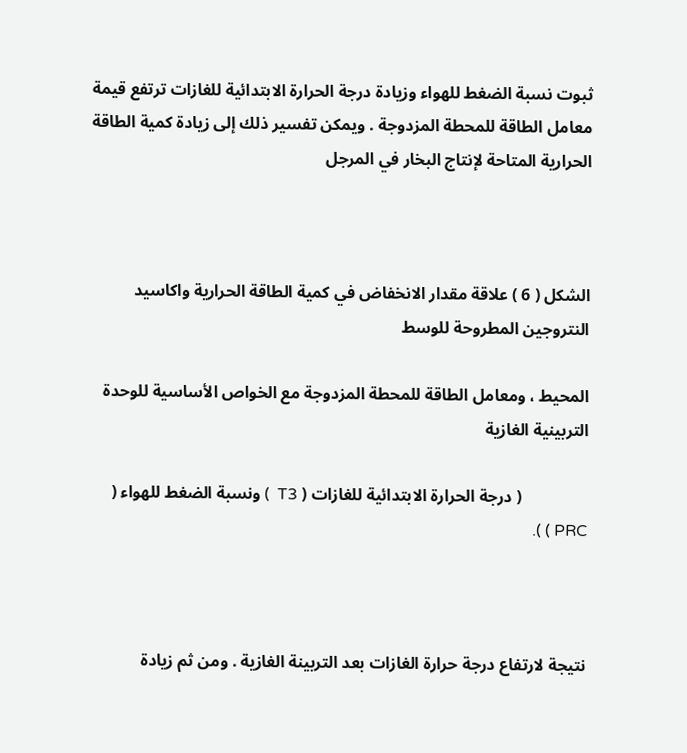ثبوت نسبة الضغط للهواء وزيادة درجة الحرارة الابتدائية للغازات ترتفع قيمة معامل الطاقة للمحطة المزدوجة . ويمكن تفسير ذلك إلى زيادة كمية الطاقة الحرارية المتاحة لإنتاج البخار في المرجل



الشكل ( 6 ) علاقة مقدار الانخفاض في كمية الطاقة الحرارية واكاسيد النتروجين المطروحة للوسط

المحيط ، ومعامل الطاقة للمحطة المزدوجة مع الخواص الأساسية للوحدة التربينية الغازية

                ( درجة الحرارة الابتدائية للغازات ( T3  ) ونسبة الضغط للهواء ( PRC ) ).



نتيجة لارتفاع درجة حرارة الغازات بعد التربينة الغازية . ومن ثم زيادة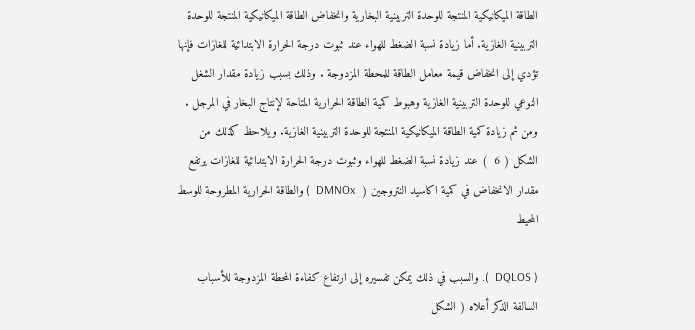الطاقة الميكانيكية المنتجة للوحدة التربينية البخارية وانخفاض الطاقة الميكانيكية المنتجة للوحدة التربينية الغازية. أما زيادة نسبة الضغط للهواء عند ثبوت درجة الحرارة الابتدائية للغازات فإنها تؤدي إلى انخفاض قيمة معامل الطاقة للمحطة المزدوجة . وذلك بسبب زيادة مقدار الشغل النوعي للوحدة التربينية الغازية وهبوط كمية الطاقة الحرارية المتاحة لإنتاج البخار في المرجل . ومن ثم زيادة كمية الطاقة الميكانيكية المنتجة للوحدة التربينية الغازية. ويلاحظ كذلك من الشكل ( 6  ) عند زيادة نسبة الضغط للهواء وثبوت درجة الحرارة الابتدائية للغازات يرتفع مقدار الانخفاض في كمية اكاسيد النتروجين (  DMNOx  ) والطاقة الحرارية المطروحة للوسط المحيط

( DQLOS  ). والسبب في ذلك يمكن تفسيره إلى ارتفاع كفاءة المحطة المزدوجة للأسباب السالفة الذكر أعلاه ( الشكل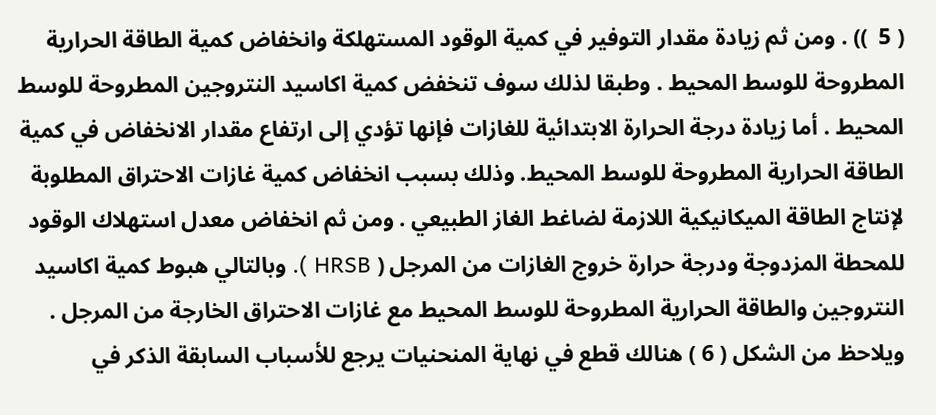( 5  )) . ومن ثم زيادة مقدار التوفير في كمية الوقود المستهلكة وانخفاض كمية الطاقة الحرارية المطروحة للوسط المحيط . وطبقا لذلك سوف تنخفض كمية اكاسيد النتروجين المطروحة للوسط المحيط . أما زيادة درجة الحرارة الابتدائية للغازات فإنها تؤدي إلى ارتفاع مقدار الانخفاض في كمية الطاقة الحرارية المطروحة للوسط المحيط. وذلك بسبب انخفاض كمية غازات الاحتراق المطلوبة لإنتاج الطاقة الميكانيكية اللازمة لضاغط الغاز الطبيعي . ومن ثم انخفاض معدل استهلاك الوقود للمحطة المزدوجة ودرجة حرارة خروج الغازات من المرجل ( HRSB ). وبالتالي هبوط كمية اكاسيد النتروجين والطاقة الحرارية المطروحة للوسط المحيط مع غازات الاحتراق الخارجة من المرجل . ويلاحظ من الشكل ( 6 ) هنالك قطع في نهاية المنحنيات يرجع للأسباب السابقة الذكر في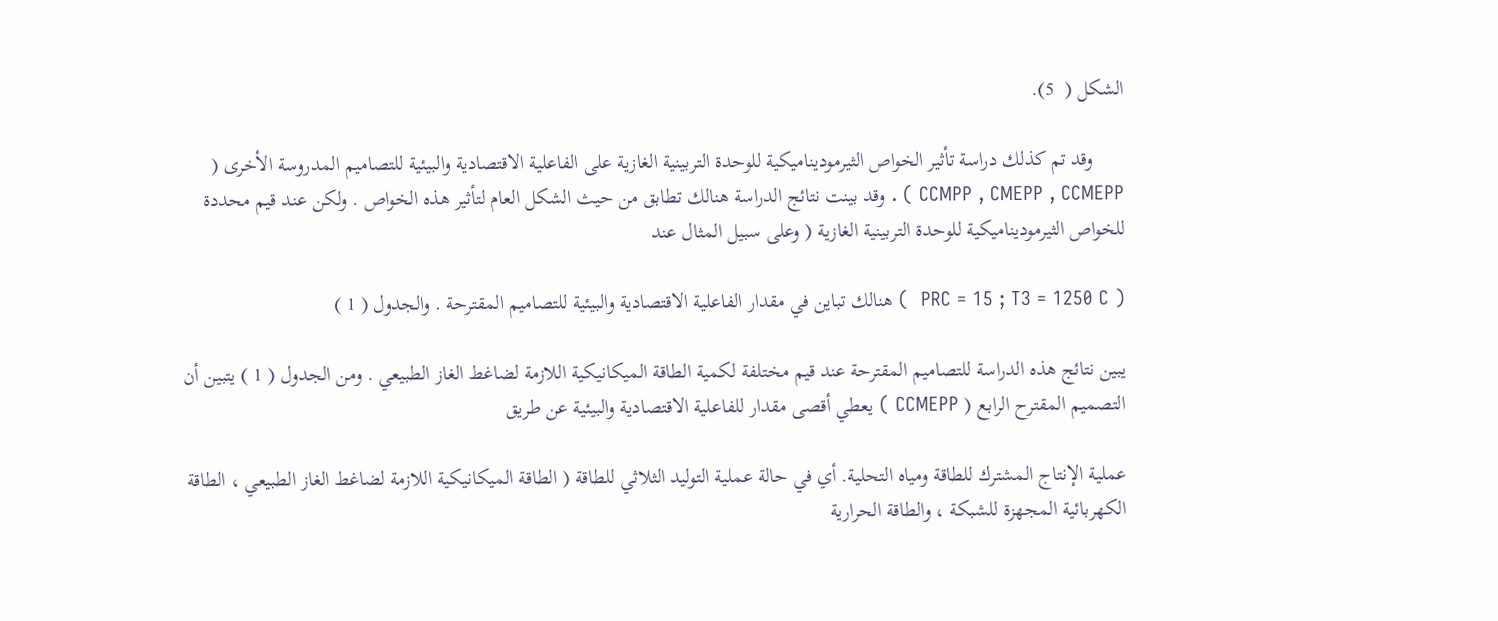الشكل (  5).

      وقد تم كذلك دراسة تأثير الخواص الثيرموديناميكية للوحدة التربينية الغازية على الفاعلية الاقتصادية والبيئية للتصاميم المدروسة الأخرى ( CCMPP , CMEPP , CCMEPP ) . وقد بينت نتائج الدراسة هنالك تطابق من حيث الشكل العام لتأثير هذه الخواص . ولكن عند قيم محددة للخواص الثيرموديناميكية للوحدة التربينية الغازية ( وعلى سبيل المثال عند

( PRC = 15 ; T3 = 1250 C  ) هنالك تباين في مقدار الفاعلية الاقتصادية والبيئية للتصاميم المقترحة . والجدول ( 1 )

يبين نتائج هذه الدراسة للتصاميم المقترحة عند قيم مختلفة لكمية الطاقة الميكانيكية اللازمة لضاغط الغاز الطبيعي . ومن الجدول ( 1 ) يتبين أن التصميم المقترح الرابع ( CCMEPP ) يعطي أقصى مقدار للفاعلية الاقتصادية والبيئية عن طريق

عملية الإنتاج المشترك للطاقة ومياه التحلية. أي في حالة عملية التوليد الثلاثي للطاقة ( الطاقة الميكانيكية اللازمة لضاغط الغاز الطبيعي ، الطاقة الكهربائية المجهزة للشبكة ، والطاقة الحرارية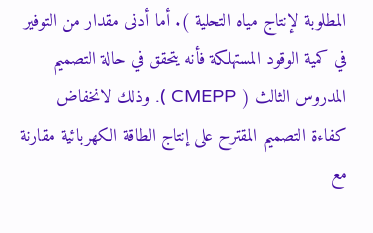المطلوبة لإنتاج مياه التحلية ). أما أدنى مقدار من التوفير في كمية الوقود المستهلكة فأنه يتحقق في حالة التصميم المدروس الثالث ( CMEPP ). وذلك لانخفاض كفاءة التصميم المقترح على إنتاج الطاقة الكهربائية مقارنة مع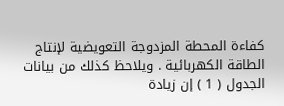كفاءة المحطة المزدوجة التعويضية لإنتاج الطاقة الكهربائية . ويلاحظ كذلك من بيانات الجدول ( 1 ) إن زيادة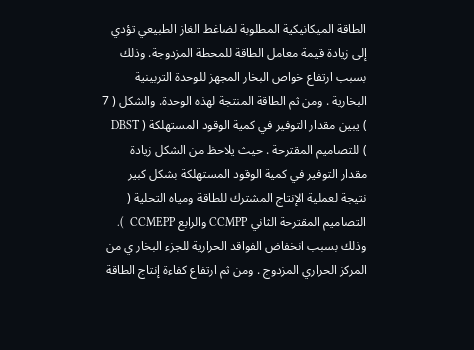الطاقة الميكانيكية المطلوبة لضاغط الغاز الطبيعي تؤدي إلى زيادة قيمة معامل الطاقة للمحطة المزدوجة. وذلك بسبب ارتفاع خواص البخار المجهز للوحدة التربينية البخارية . ومن ثم الطاقة المنتجة لهذه الوحدة. والشكل ( 7 ) يبين مقدار التوفير في كمية الوقود المستهلكة ( DBST  ) للتصاميم المقترحة . حيث يلاحظ من الشكل زيادة مقدار التوفير في كمية الوقود المستهلكة بشكل كبير نتيجة لعملية الإنتاج المشترك للطاقة ومياه التحلية ( التصاميم المقترحة الثاني CCMPP والرابع CCMEPP  ). وذلك بسبب انخفاض الفواقد الحرارية للجزء البخار ي من المركز الحراري المزدوج . ومن ثم ارتفاع كفاءة إنتاج الطاقة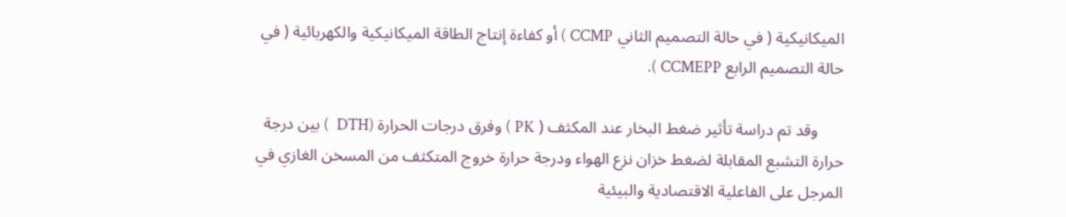الميكانيكية ( في حالة التصميم الثاني CCMP ) أو كفاءة إنتاج الطاقة الميكانيكية والكهربائية ( في حالة التصميم الرابع CCMEPP ).

      وقد تم دراسة تأثير ضغط البخار عند المكثف ( PK ) وفرق درجات الحرارة (DTH  ) بين درجة حرارة التشبع المقابلة لضغط خزان نزع الهواء ودرجة حرارة خروج المتكثف من المسخن الغازي في المرجل على الفاعلية الاقتصادية والبيئية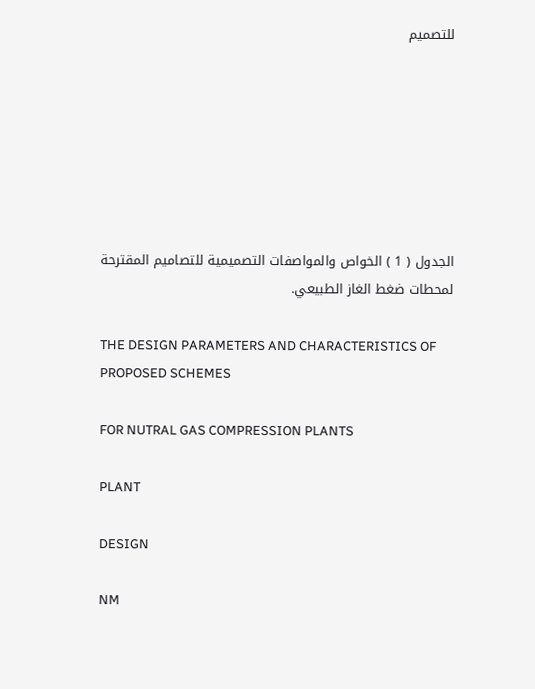للتصميم







الجدول ( 1 ) الخواص والمواصفات التصميمية للتصاميم المقترحة لمحطات ضغط الغاز الطبيعي.

THE DESIGN PARAMETERS AND CHARACTERISTICS OF PROPOSED SCHEMES

FOR NUTRAL GAS COMPRESSION PLANTS

PLANT

DESIGN

NM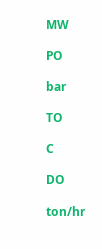MW

PO

bar

TO

C

DO

ton/hr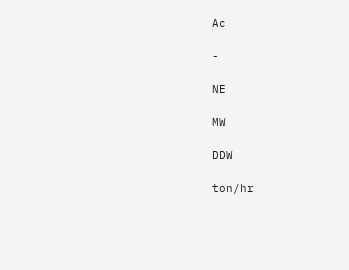Ac

-

NE

MW

DDW

ton/hr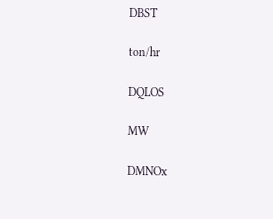DBST

ton/hr

DQLOS

MW

DMNOx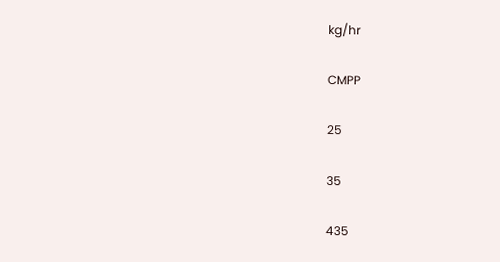kg/hr

CMPP

25

35

435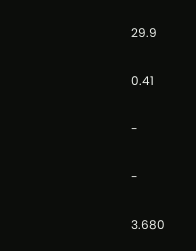29.9

0.41

-

-

3.680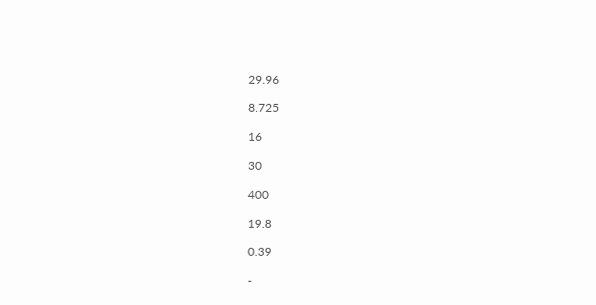29.96

8.725

16

30

400

19.8

0.39

-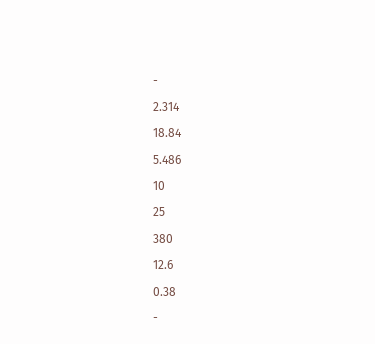-

2.314

18.84

5.486

10

25

380

12.6

0.38

-